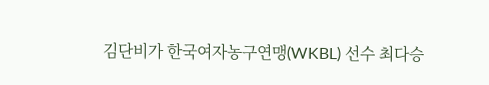김단비가 한국여자농구연맹(WKBL) 선수 최다승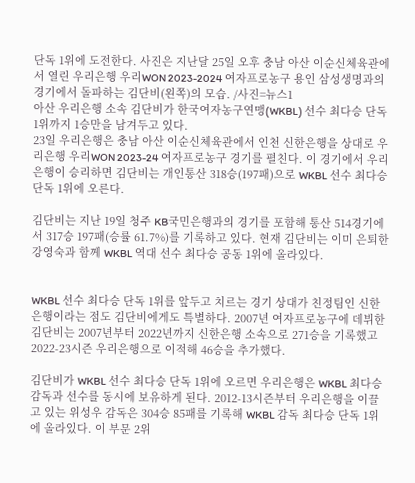단독 1위에 도전한다. 사진은 지난달 25일 오후 충남 아산 이순신체육관에서 열린 우리은행 우리WON 2023-2024 여자프로농구 용인 삼성생명과의 경기에서 돌파하는 김단비(왼쪽)의 모습. /사진=뉴스1
아산 우리은행 소속 김단비가 한국여자농구연맹(WKBL) 선수 최다승 단독 1위까지 1승만을 남겨두고 있다.
23일 우리은행은 충남 아산 이순신체육관에서 인천 신한은행을 상대로 우리은행 우리WON 2023-24 여자프로농구 경기를 펼친다. 이 경기에서 우리은행이 승리하면 김단비는 개인통산 318승(197패)으로 WKBL 선수 최다승 단독 1위에 오른다.

김단비는 지난 19일 청주 KB국민은행과의 경기를 포함해 통산 514경기에서 317승 197패(승률 61.7%)를 기록하고 있다. 현재 김단비는 이미 은퇴한 강영숙과 함께 WKBL 역대 선수 최다승 공동 1위에 올라있다.


WKBL 선수 최다승 단독 1위를 앞두고 치르는 경기 상대가 친정팀인 신한은행이라는 점도 김단비에게도 특별하다. 2007년 여자프로농구에 데뷔한 김단비는 2007년부터 2022년까지 신한은행 소속으로 271승을 기록했고 2022-23시즌 우리은행으로 이적해 46승을 추가했다.

김단비가 WKBL 선수 최다승 단독 1위에 오르면 우리은행은 WKBL 최다승 감독과 선수를 동시에 보유하게 된다. 2012-13시즌부터 우리은행을 이끌고 있는 위성우 감독은 304승 85패를 기록해 WKBL 감독 최다승 단독 1위에 올라있다. 이 부문 2위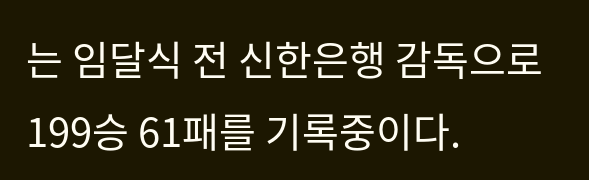는 임달식 전 신한은행 감독으로 199승 61패를 기록중이다.